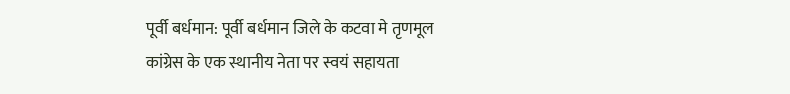पूर्वी बर्धमान: पूर्वी बर्धमान जिले के कटवा मे तृणमूल कांग्रेस के एक स्थानीय नेता पर स्वयं सहायता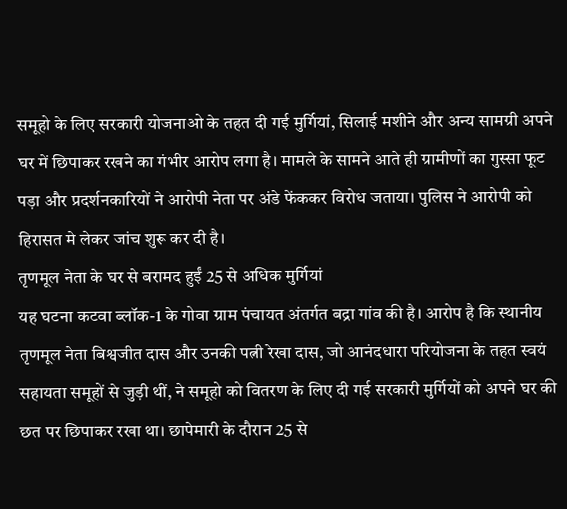समूहो के लिए सरकारी योजनाओ के तहत दी गई मुर्गियां, सिलाई मशीने और अन्य सामग्री अपने घर में छिपाकर रखने का गंभीर आरोप लगा है। मामले के सामने आते ही ग्रामीणों का गुस्सा फूट पड़ा और प्रदर्शनकारियों ने आरोपी नेता पर अंडे फेंककर विरोध जताया। पुलिस ने आरोपी को हिरासत मे लेकर जांच शुरू कर दी है।
तृणमूल नेता के घर से बरामद हुईं 25 से अधिक मुर्गियां
यह घटना कटवा ब्लॉक-1 के गोवा ग्राम पंचायत अंतर्गत बद्रा गांव की है। आरोप है कि स्थानीय तृणमूल नेता बिश्वजीत दास और उनकी पत्नी रेखा दास, जो आनंदधारा परियोजना के तहत स्वयं सहायता समूहों से जुड़ी थीं, ने समूहो को वितरण के लिए दी गई सरकारी मुर्गियों को अपने घर की छत पर छिपाकर रखा था। छापेमारी के दौरान 25 से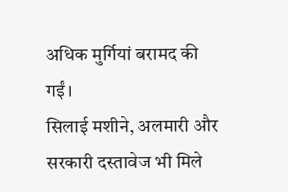अधिक मुर्गियां बरामद की गईं।
सिलाई मशीने, अलमारी और सरकारी दस्तावेज भी मिले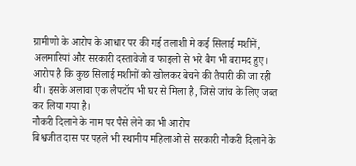ग्रामीणो के आरोप के आधार पर की गई तलाशी मे कई सिलाई मशीनें, अलमारियां और सरकारी दस्तावेजो व फाइलो से भरे बैग भी बरामद हुए। आरोप है कि कुछ सिलाई मशीनों को खोलकर बेचने की तैयारी की जा रही थी। इसके अलावा एक लैपटॉप भी घर से मिला है, जिसे जांच के लिए जब्त कर लिया गया है।
नौकरी दिलाने के नाम पर पैसे लेने का भी आरोप
बिश्वजीत दास पर पहले भी स्थानीय महिलाओ से सरकारी नौकरी दिलाने के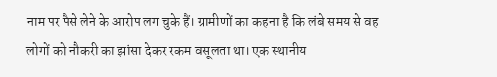नाम पर पैसे लेने के आरोप लग चुके हैं। ग्रामीणों का कहना है कि लंबे समय से वह लोगों को नौकरी का झांसा देकर रकम वसूलता था। एक स्थानीय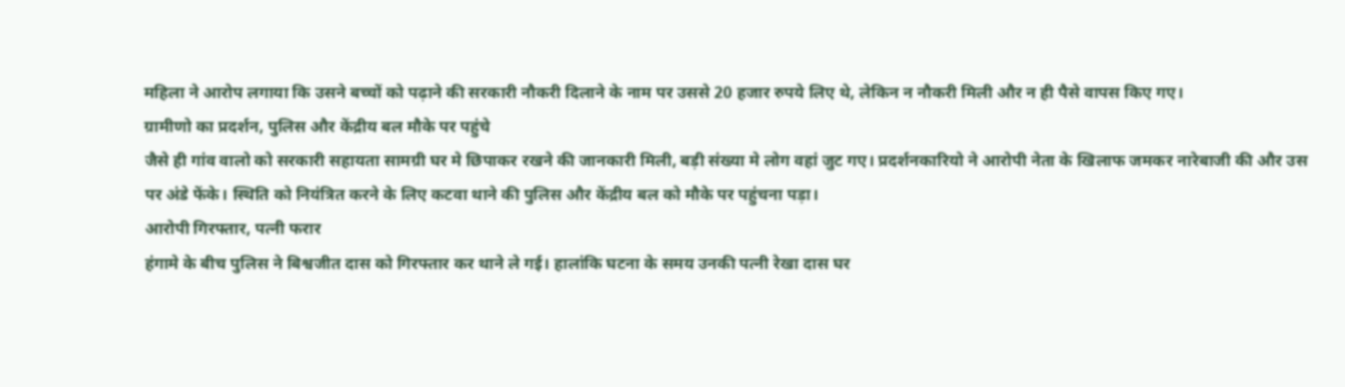महिला ने आरोप लगाया कि उसने बच्चों को पढ़ाने की सरकारी नौकरी दिलाने के नाम पर उससे 20 हजार रुपये लिए थे, लेकिन न नौकरी मिली और न ही पैसे वापस किए गए।
ग्रामीणो का प्रदर्शन, पुलिस और केंद्रीय बल मौके पर पहुंचे
जैसे ही गांव वालो को सरकारी सहायता सामग्री घर मे छिपाकर रखने की जानकारी मिली, बड़ी संख्या मे लोग वहां जुट गए। प्रदर्शनकारियो ने आरोपी नेता के खिलाफ जमकर नारेबाजी की और उस पर अंडे फेंके। स्थिति को नियंत्रित करने के लिए कटवा थाने की पुलिस और केंद्रीय बल को मौके पर पहुंचना पड़ा।
आरोपी गिरफ्तार, पत्नी फरार
हंगामे के बीच पुलिस ने बिश्वजीत दास को गिरफ्तार कर थाने ले गई। हालांकि घटना के समय उनकी पत्नी रेखा दास घर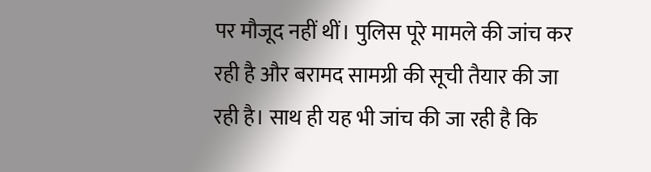पर मौजूद नहीं थीं। पुलिस पूरे मामले की जांच कर रही है और बरामद सामग्री की सूची तैयार की जा रही है। साथ ही यह भी जांच की जा रही है कि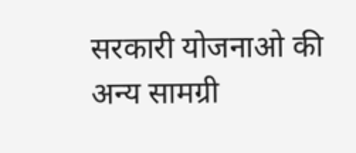सरकारी योजनाओ की अन्य सामग्री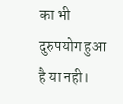का भी दुरुपयोग हुआ है या नही।